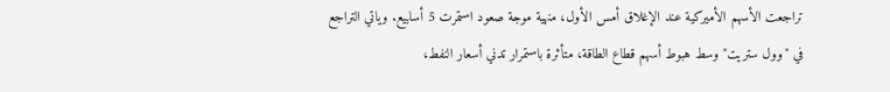تراجعت الأسهم الأميركية عند الإغلاق أمس الأول، منهية موجة صعود استمرت 5 أسابيع. وياتي التراجع في "وول ستريت" وسط هبوط أسهم قطاع الطاقة، متأثرة باستمرار تدني أسعار النفط،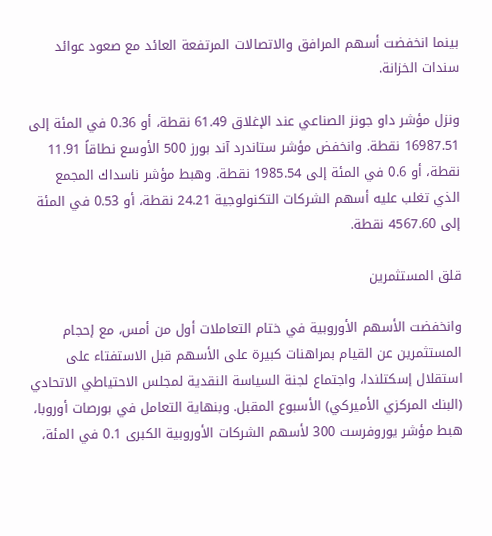بينما انخفضت أسهم المرافق والاتصالات المرتفعة العائد مع صعود عوائد سندات الخزانة.

ونزل مؤشر داو جونز الصناعي عند الإغلاق 61.49 نقطة، أو 0.36 في المئة إلى 16987.51 نقطة. وانخفض مؤشر ستاندرد آند بورز 500 الأوسع نطاقاً 11.91 نقطة، أو 0.6 في المئة إلى 1985.54 نقطة. وهبط مؤشر ناسداك المجمع الذي تغلب عليه أسهم الشركات التكنولوجية 24.21 نقطة، أو 0.53 في المئة إلى 4567.60 نقطة.

قلق المستثمرين

وانخفضت الأسهم الأوروبية في ختام التعاملات أول من أمس، مع إحجام المستثمرين عن القيام بمراهنات كبيرة على الأسهم قبل الاستفتاء على استقلال إسكتلندا، واجتماع لجنة السياسة النقدية لمجلس الاحتياطي الاتحادي (البنك المركزي الأميركي) الأسبوع المقبل. وبنهاية التعامل في بورصات أوروبا، هبط مؤشر يوروفرست 300 لأسهم الشركات الأوروبية الكبرى 0.1 في المئة،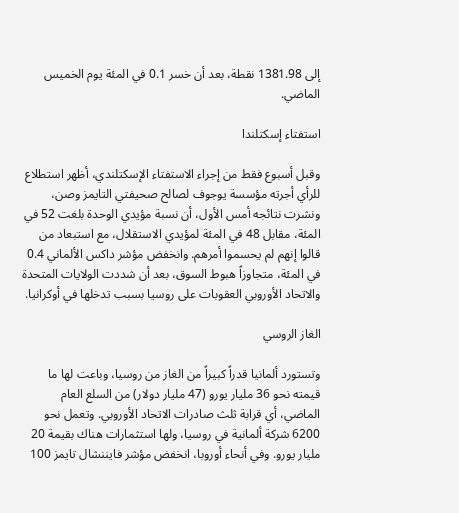إلى 1381.98 نقطة، بعد أن خسر 0.1 في المئة يوم الخميس الماضي.

استفتاء إسكتلندا

وقبل أسبوع فقط من إجراء الاستفتاء الإسكتلندي، أظهر استطلاع للرأي أجرته مؤسسة يوجوف لصالح صحيفتي التايمز وصن، ونشرت نتائجه أمس الأول، أن نسبة مؤيدي الوحدة بلغت 52 في المئة، مقابل 48 في المئة لمؤيدي الاستقلال، مع استبعاد من قالوا إنهم لم يحسموا أمرهم. وانخفض مؤشر داكس الألماني 0.4 في المئة، متجاوزاً هبوط السوق، بعد أن شددت الولايات المتحدة والاتحاد الأوروبي العقوبات على روسيا بسبب تدخلها في أوكرانيا.

الغاز الروسي

وتستورد ألمانيا قدراً كبيراً من الغاز من روسيا، وباعت لها ما قيمته نحو 36 مليار يورو (47 مليار دولار) من السلع العام الماضي، أي قرابة ثلث صادرات الاتحاد الأوروبي. وتعمل نحو 6200 شركة ألمانية في روسيا، ولها استثمارات هناك بقيمة 20 مليار يورو. وفي أنحاء أوروبا، انخفض مؤشر فايننشال تايمز 100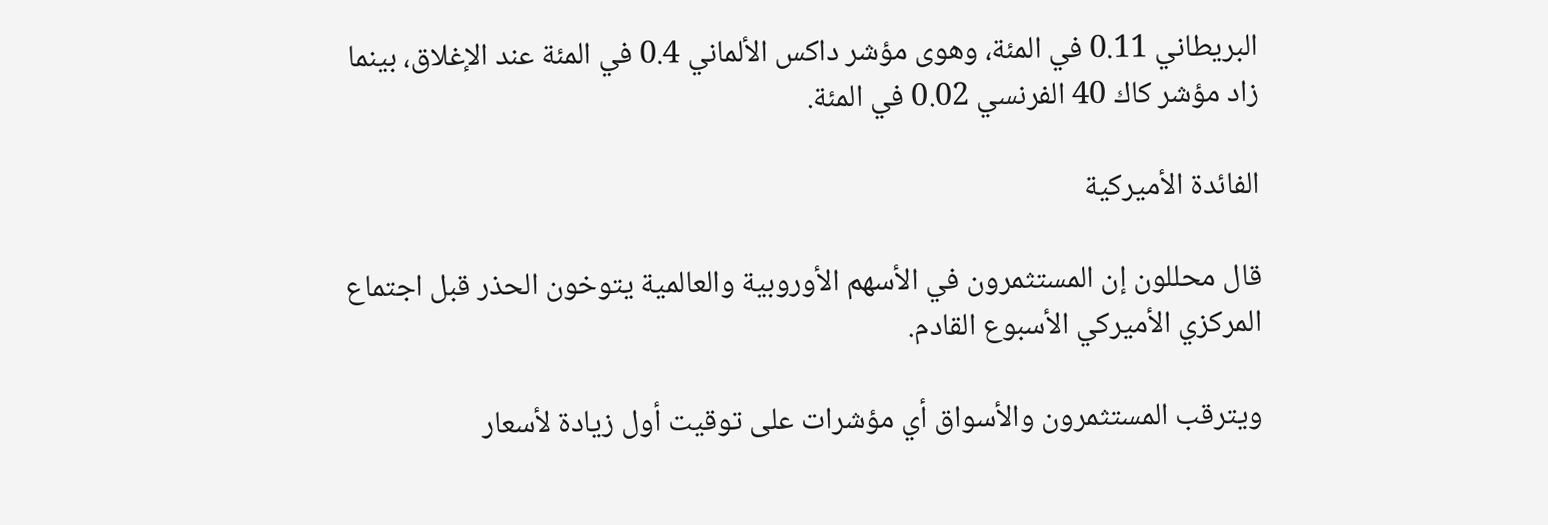البريطاني 0.11 في المئة، وهوى مؤشر داكس الألماني 0.4 في المئة عند الإغلاق، بينما زاد مؤشر كاك 40 الفرنسي 0.02 في المئة.

الفائدة الأميركية

قال محللون إن المستثمرون في الأسهم الأوروبية والعالمية يتوخون الحذر قبل اجتماع المركزي الأميركي الأسبوع القادم.

ويترقب المستثمرون والأسواق أي مؤشرات على توقيت أول زيادة لأسعار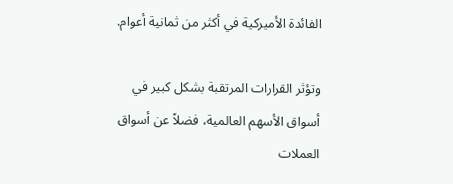الفائدة الأميركية في أكثر من ثمانية أعوام.

وتؤثر القرارات المرتقبة بشكل كبير في أسواق الأسهم العالمية، فضلاً عن أسواق العملات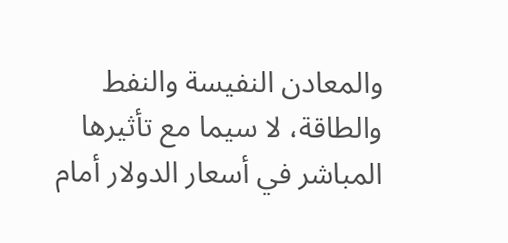والمعادن النفيسة والنفط والطاقة، لا سيما مع تأثيرها المباشر في أسعار الدولار أمام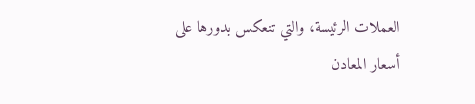العملات الرئيسة، والتي تنعكس بدورها على أسعار المعادن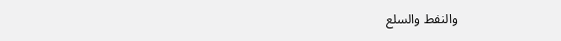والنفط والسلع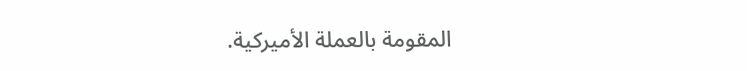المقومة بالعملة الأميركية.